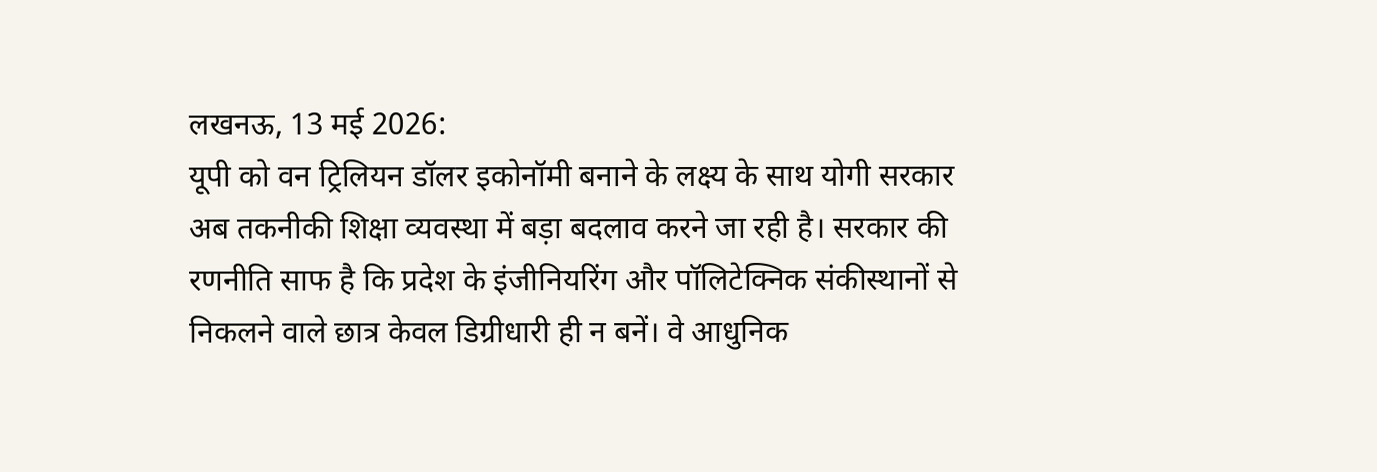लखनऊ, 13 मई 2026:
यूपी को वन ट्रिलियन डॉलर इकोनॉमी बनाने के लक्ष्य के साथ योगी सरकार अब तकनीकी शिक्षा व्यवस्था में बड़ा बदलाव करने जा रही है। सरकार की रणनीति साफ है कि प्रदेश के इंजीनियरिंग और पॉलिटेक्निक संकीस्थानों से निकलने वाले छात्र केवल डिग्रीधारी ही न बनें। वे आधुनिक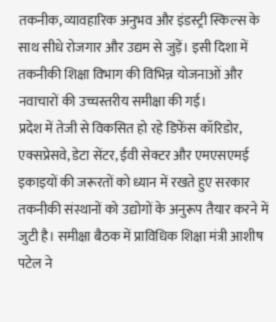तकनीक, व्यावहारिक अनुभव और इंडस्ट्री स्किल्स के साथ सीधे रोजगार और उद्यम से जुड़ें। इसी दिशा में तकनीकी शिक्षा विभाग की विभिन्न योजनाओं और नवाचारों की उच्चस्तरीय समीक्षा की गई।
प्रदेश में तेजी से विकसित हो रहे डिफेंस कॉरिडोर, एक्सप्रेसवे, डेटा सेंटर, ईवी सेक्टर और एमएसएमई इकाइयों की जरूरतों को ध्यान में रखते हुए सरकार तकनीकी संस्थानों को उद्योगों के अनुरूप तैयार करने में जुटी है। समीक्षा बैठक में प्राविधिक शिक्षा मंत्री आशीष पटेल ने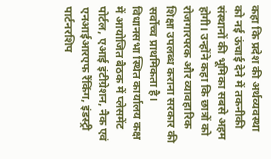कहा कि प्रदेश की अर्थव्यवस्था को नई ऊंचाई देने में तकनीकी संस्थानों की भूमिका सबसे अहम होगी। उन्होंने कहा कि छात्रों को रोजगारपरक और व्यावहारिक शिक्षा उपलब्ध कराना सरकार की सर्वोच्च प्राथमिकता है।
विधानसभा स्थित कार्यालय कक्ष में आयोजित बैठक में प्लेसमेंट पोर्टल, एआई इंटीग्रेशन, नैक एवं एनआईआरएफ रैंकिंग, इंडस्ट्री पार्टनरशिप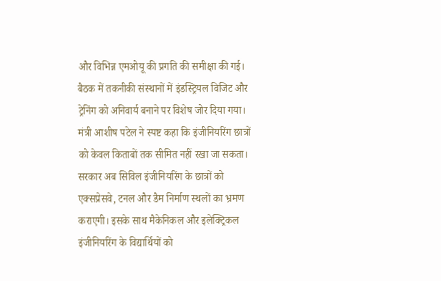और विभिन्न एमओयू की प्रगति की समीक्षा की गई। बैठक में तकनीकी संस्थानों में इंडस्ट्रियल विजिट और ट्रेनिंग को अनिवार्य बनाने पर विशेष जोर दिया गया। मंत्री आशीष पटेल ने स्पष्ट कहा कि इंजीनियरिंग छात्रों को केवल किताबों तक सीमित नहीं रखा जा सकता।
सरकार अब सिविल इंजीनियरिंग के छात्रों को एक्सप्रेसवे, टनल और डैम निर्माण स्थलों का भ्रमण कराएगी। इसके साथ मैकेनिकल और इलेक्ट्रिकल इंजीनियरिंग के विद्यार्थियों को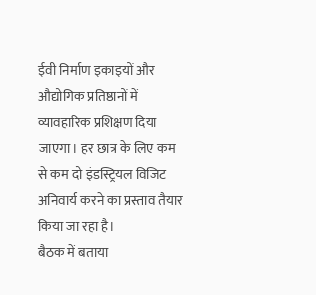ईवी निर्माण इकाइयों और औद्योगिक प्रतिष्ठानों में व्यावहारिक प्रशिक्षण दिया जाएगा। हर छात्र के लिए कम से कम दो इंडस्ट्रियल विजिट अनिवार्य करने का प्रस्ताव तैयार किया जा रहा है।
बैठक में बताया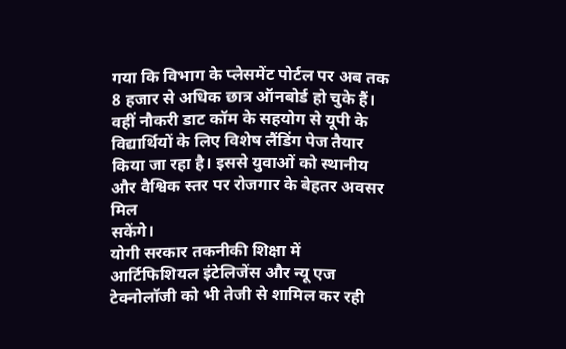गया कि विभाग के प्लेसमेंट पोर्टल पर अब तक 8 हजार से अधिक छात्र ऑनबोर्ड हो चुके हैं। वहीं नौकरी डाट कॉम के सहयोग से यूपी के विद्यार्थियों के लिए विशेष लैंडिंग पेज तैयार किया जा रहा है। इससे युवाओं को स्थानीय और वैश्विक स्तर पर रोजगार के बेहतर अवसर मिल
सकेंगे।
योगी सरकार तकनीकी शिक्षा में आर्टिफिशियल इंटेलिजेंस और न्यू एज टेक्नोलॉजी को भी तेजी से शामिल कर रही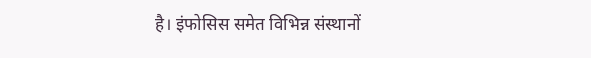है। इंफोसिस समेत विभिन्न संस्थानों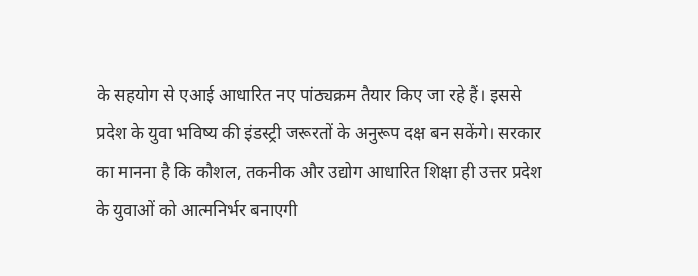के सहयोग से एआई आधारित नए पांठ्यक्रम तैयार किए जा रहे हैं। इससे प्रदेश के युवा भविष्य की इंडस्ट्री जरूरतों के अनुरूप दक्ष बन सकेंगे। सरकार का मानना है कि कौशल, तकनीक और उद्योग आधारित शिक्षा ही उत्तर प्रदेश के युवाओं को आत्मनिर्भर बनाएगी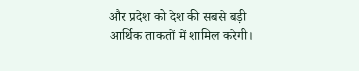और प्रदेश को देश की सबसे बड़ी आर्थिक ताकतों में शामिल करेगी।